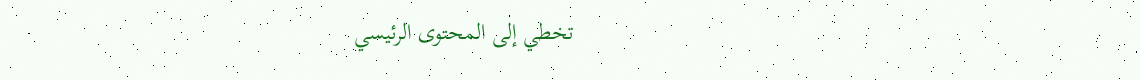تخطي إلى المحتوى الرئيسي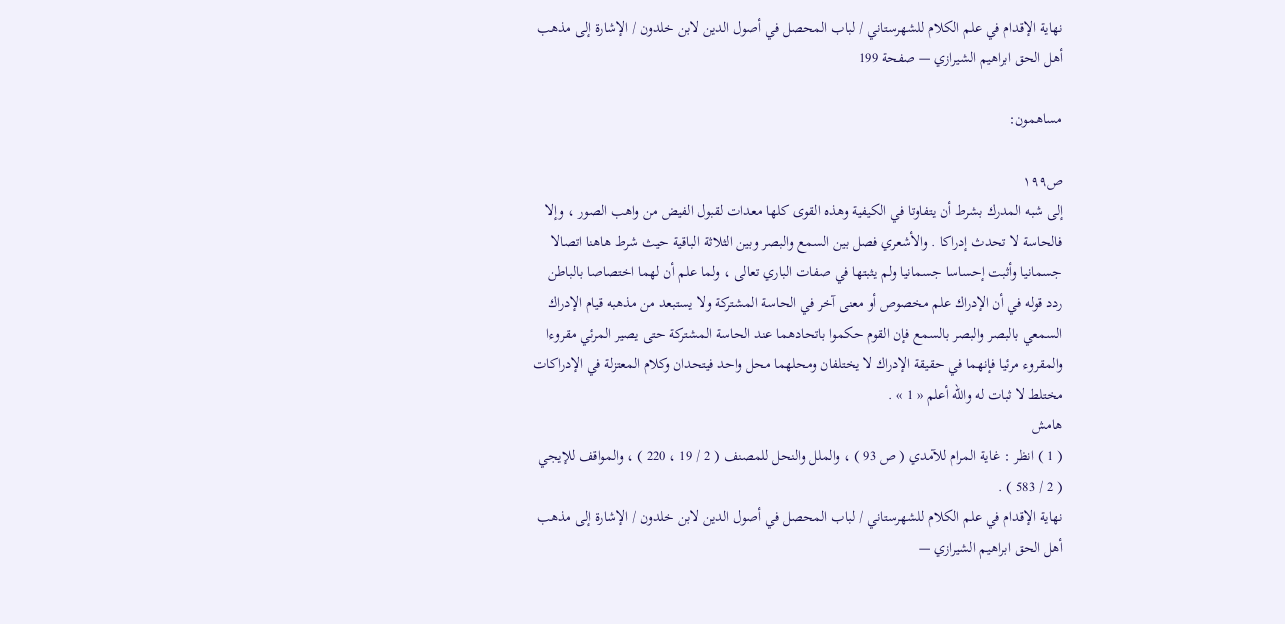نهاية الإقدام في علم الكلام للشهرستاني / لباب المحصل في أصول الدين لابن خلدون / الإشارة إلى مذهب أهل الحق ابراهيم الشيرازي — صفحة 199

مساهمون:

ص١٩٩
إلى شبه المدرك بشرط أن يتفاوتا في الكيفية وهذه القوى كلها معدات لقبول الفيض من واهب الصور ، وإلا فالحاسة لا تحدث إدراكا . والأشعري فصل بين السمع والبصر وبين الثلاثة الباقية حيث شرط هاهنا اتصالا جسمانيا وأثبت إحساسا جسمانيا ولم يثبتها في صفات الباري تعالى ، ولما علم أن لهما اختصاصا بالباطن ردد قوله في أن الإدراك علم مخصوص أو معنى آخر في الحاسة المشتركة ولا يستبعد من مذهبه قيام الإدراك السمعي بالبصر والبصر بالسمع فإن القوم حكموا باتحادهما عند الحاسة المشتركة حتى يصير المرئي مقروءا والمقروء مرئيا فإنهما في حقيقة الإدراك لا يختلفان ومحلهما محل واحد فيتحدان وكلام المعتزلة في الإدراكات مختلط لا ثبات له واللّه أعلم « 1 » .
هامش
( 1 ) انظر : غاية المرام للآمدي ( ص 93 ) ، والملل والنحل للمصنف ( 2 / 19 ، 220 ) ، والمواقف للإيجي ( 2 / 583 ) .
نهاية الإقدام في علم الكلام للشهرستاني / لباب المحصل في أصول الدين لابن خلدون / الإشارة إلى مذهب أهل الحق ابراهيم الشيرازي —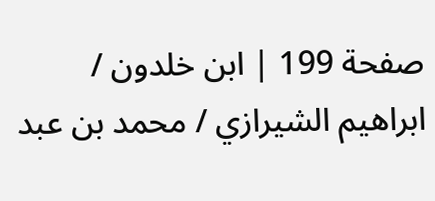صفحة 199 | ابن خلدون / ابراهيم الشيرازي / محمد بن عبد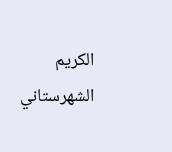الكريم الشهرستاني